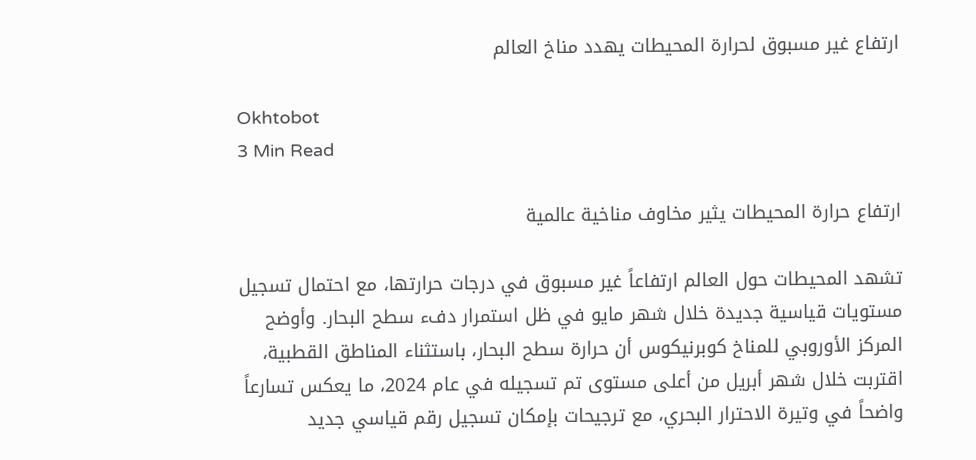ارتفاع غير مسبوق لحرارة المحيطات يهدد مناخ العالم

Okhtobot
3 Min Read

ارتفاع حرارة المحيطات يثير مخاوف مناخية عالمية

تشهد المحيطات حول العالم ارتفاعاً غير مسبوق في درجات حرارتها، مع احتمال تسجيل مستويات قياسية جديدة خلال شهر مايو في ظل استمرار دفء سطح البحار. وأوضح المركز الأوروبي للمناخ كوبرنيكوس أن حرارة سطح البحار، باستثناء المناطق القطبية، اقتربت خلال شهر أبريل من أعلى مستوى تم تسجيله في عام 2024، ما يعكس تسارعاً واضحاً في وتيرة الاحترار البحري، مع ترجيحات بإمكان تسجيل رقم قياسي جديد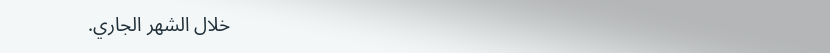خلال الشهر الجاري.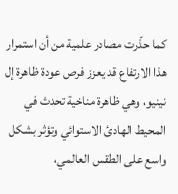كما حذّرت مصادر علمية من أن استمرار هذا الارتفاع قد يعزز فرص عودة ظاهرة إل نينيو، وهي ظاهرة مناخية تحدث في المحيط الهادئ الاستوائي وتؤثر بشكل واسع على الطقس العالمي،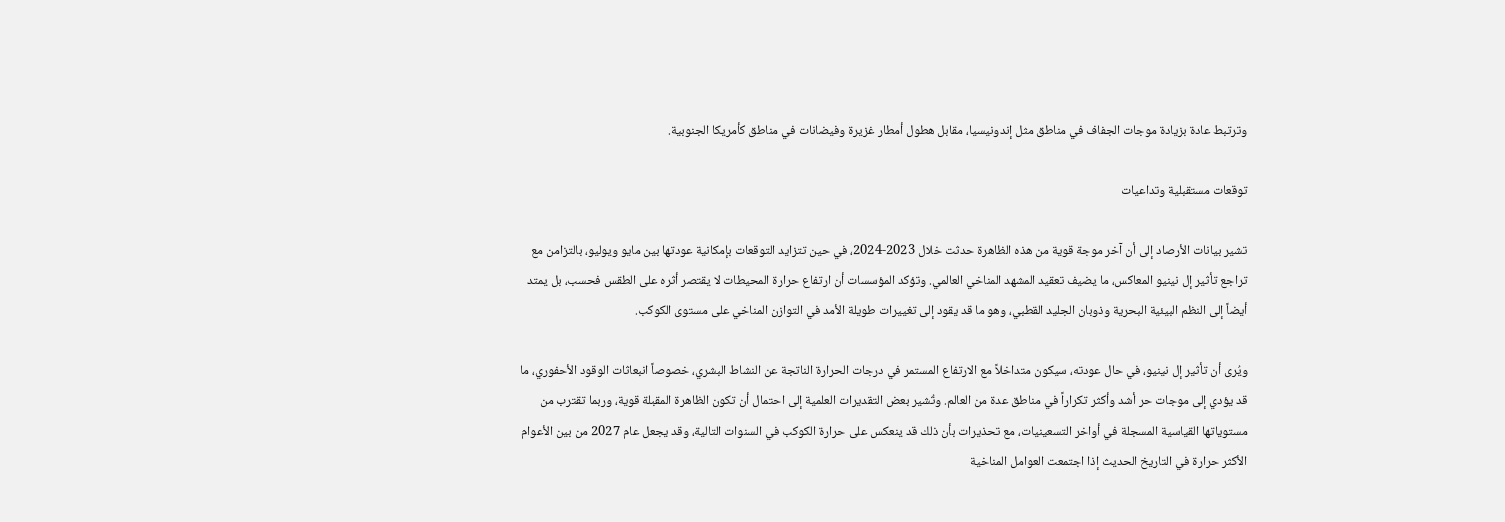وترتبط عادة بزيادة موجات الجفاف في مناطق مثل إندونيسيا، مقابل هطول أمطار غزيرة وفيضانات في مناطق كأمريكا الجنوبية.

توقعات مستقبلية وتداعيات

تشير بيانات الأرصاد إلى أن آخر موجة قوية من هذه الظاهرة حدثت خلال 2023-2024، في حين تتزايد التوقعات بإمكانية عودتها بين مايو ويوليو، بالتزامن مع تراجع تأثير إل نينيو المعاكس، ما يضيف تعقيد المشهد المناخي العالمي. وتؤكد المؤسسات أن ارتفاع حرارة المحيطات لا يقتصر أثره على الطقس فحسب، بل يمتد أيضاً إلى النظم البيئية البحرية وذوبان الجليد القطبي، وهو ما قد يقود إلى تغييرات طويلة الأمد في التوازن المناخي على مستوى الكوكب.

ويُرى أن تأثير إل نينيو، في حال عودته، سيكون متداخلاً مع الارتفاع المستمر في درجات الحرارة الناتجة عن النشاط البشري، خصوصاً انبعاثات الوقود الأحفوري، ما قد يؤدي إلى موجات حر أشد وأكثر تكراراً في مناطق عدة من العالم. وتُشير بعض التقديرات العلمية إلى احتمال أن تكون الظاهرة المقبلة قوية، وربما تقترب من مستوياتها القياسية المسجلة في أواخر التسعينيات، مع تحذيرات بأن ذلك قد ينعكس على حرارة الكوكب في السنوات التالية، وقد يجعل عام 2027 من بين الأعوام الأكثر حرارة في التاريخ الحديث إذا اجتمعت العوامل المناخية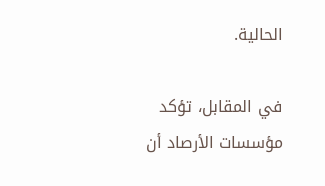الحالية.

في المقابل، تؤكد مؤسسات الأرصاد أن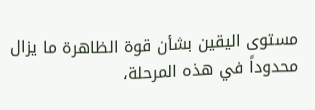مستوى اليقين بشأن قوة الظاهرة ما يزال محدوداً في هذه المرحلة،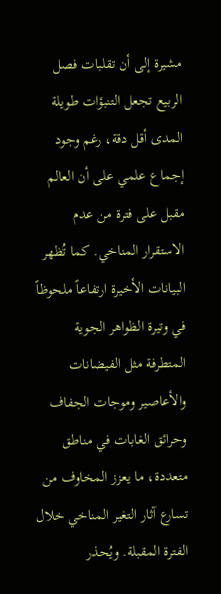مشيرة إلى أن تقلبات فصل الربيع تجعل التنبؤات طويلة المدى أقل دقة، رغم وجود إجماع علمي على أن العالم مقبل على فترة من عدم الاستقرار المناخي. كما تُظهر البيانات الأخيرة ارتفاعاً ملحوظاً في وتيرة الظواهر الجوية المتطرفة مثل الفيضانات والأعاصير وموجات الجفاف وحرائق الغابات في مناطق متعددة، ما يعزز المخاوف من تسارع آثار التغير المناخي خلال الفترة المقبلة. ويُحذر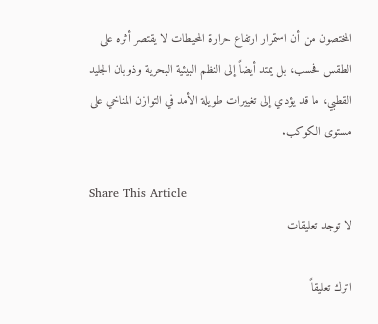المختصون من أن استمرار ارتفاع حرارة المحيطات لا يقتصر أثره على الطقس فحسب، بل يمتد أيضاً إلى النظم البيئية البحرية وذوبان الجليد القطبي، ما قد يؤدي إلى تغييرات طويلة الأمد في التوازن المناخي على مستوى الكوكب.

Share This Article
لا توجد تعليقات

اترك تعليقاً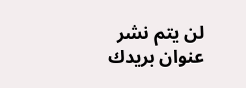لن يتم نشر عنوان بريدك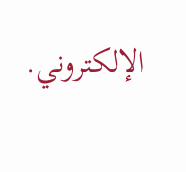الإلكتروني.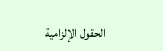الحقول الإلزامية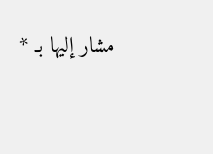مشار إليها بـ *